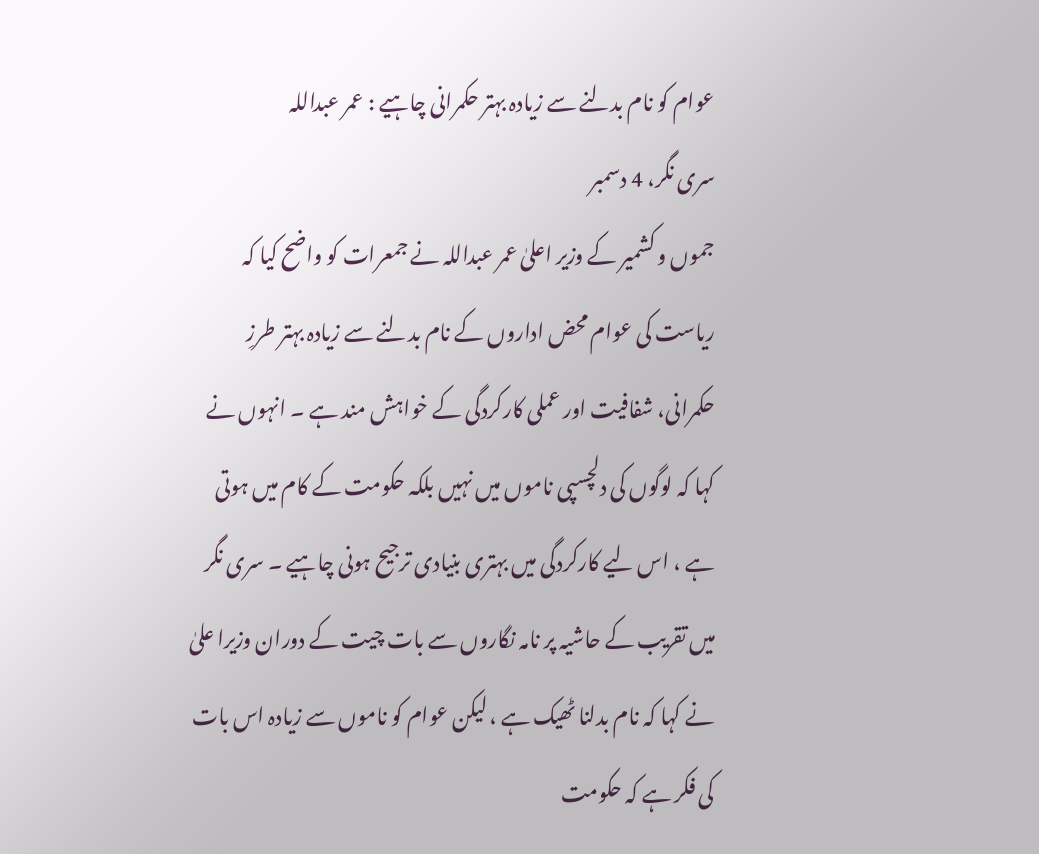عوام کو نام بدلنے سے زیادہ بہتر حکمرانی چاہیے : عمر عبداللہ
سری نگر، 4 دسمبر
جموں و کشمیر کے وزیر اعلیٰ عمر عبداللہ نے جمعرات کو واضح کیا کہ ریاست کی عوام محض اداروں کے نام بدلنے سے زیادہ بہتر طرزِ حکمرانی، شفافیت اور عملی کارکردگی کے خواہش مند ہے ۔ انہوں نے کہا کہ لوگوں کی دلچسپی ناموں میں نہیں بلکہ حکومت کے کام میں ہوتی ہے ، اس لیے کارکردگی میں بہتری بنیادی ترجیح ہونی چاہیے ۔ سری نگر میں تقریب کے حاشیہ پر نامہ نگاروں سے بات چیت کے دوران وزیرا علیٰ نے کہا کہ نام بدلنا ٹھیک ہے ، لیکن عوام کو ناموں سے زیادہ اس بات کی فکر ہے کہ حکومت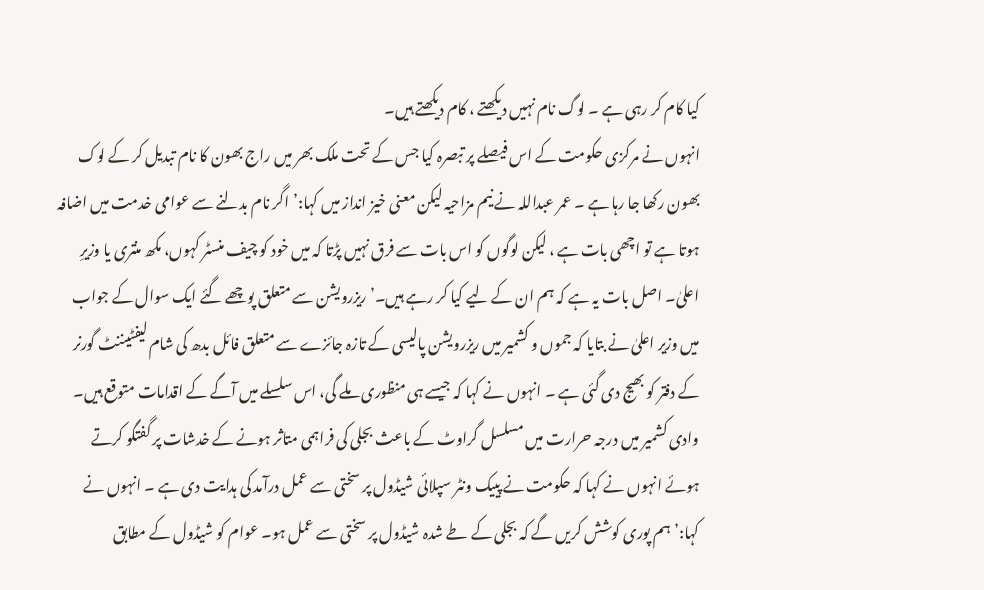کیا کام کر رہی ہے ۔ لوگ نام نہیں دیکھتے ، کام دیکھتے ہیں۔
انہوں نے مرکزی حکومت کے اس فیصلے پر تبصرہ کیا جس کے تحت ملک بھر میں راج بھون کا نام تبدیل کر کے لوک بھون رکھا جا رہا ہے ۔ عمر عبداللہ نے نیم مزاحیہ لیکن معنی خیز انداز میں کہا:’اگر نام بدلنے سے عوامی خدمت میں اضافہ ہوتا ہے تو اچھی بات ہے ، لیکن لوگوں کو اس بات سے فرق نہیں پڑتا کہ میں خود کو چیف منسٹر کہوں، مکھ منتری یا وزیرِ اعلیٰ۔ اصل بات یہ ہے کہ ہم ان کے لیے کیا کر رہے ہیں۔’ ریزرویشن سے متعلق پوچھے گئے ایک سوال کے جواب میں وزیر اعلیٰ نے بتایا کہ جموں و کشمیر میں ریزرویشن پالیسی کے تازہ جائزے سے متعلق فائل بدھ کی شام لیفٹیننٹ گورنر کے دفتر کو بھیج دی گئی ہے ۔ انہوں نے کہا کہ جیسے ہی منظوری ملے گی، اس سلسلے میں آگے کے اقدامات متوقع ہیں۔ وادی کشمیر میں درجہ حرارت میں مسلسل گراوٹ کے باعث بجلی کی فراہمی متاثر ہونے کے خدشات پر گفتگو کرتے ہوئے انہوں نے کہا کہ حکومت نے پییک ونٹر سپلائی شیڈول پر سختی سے عمل درآمد کی ہدایت دی ہے ۔ انہوں نے کہا:’ہم پوری کوشش کریں گے کہ بجلی کے طے شدہ شیڈول پر سختی سے عمل ہو۔ عوام کو شیڈول کے مطابق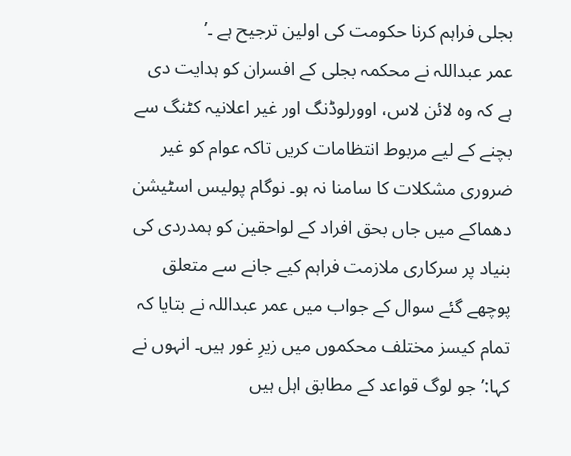بجلی فراہم کرنا حکومت کی اولین ترجیح ہے ۔’
عمر عبداللہ نے محکمہ بجلی کے افسران کو ہدایت دی ہے کہ وہ لائن لاس، اوورلوڈنگ اور غیر اعلانیہ کٹنگ سے بچنے کے لیے مربوط انتظامات کریں تاکہ عوام کو غیر ضروری مشکلات کا سامنا نہ ہو۔ نوگام پولیس اسٹیشن دھماکے میں جاں بحق افراد کے لواحقین کو ہمدردی کی بنیاد پر سرکاری ملازمت فراہم کیے جانے سے متعلق پوچھے گئے سوال کے جواب میں عمر عبداللہ نے بتایا کہ تمام کیسز مختلف محکموں میں زیرِ غور ہیں۔ انہوں نے کہا:’جو لوگ قواعد کے مطابق اہل ہیں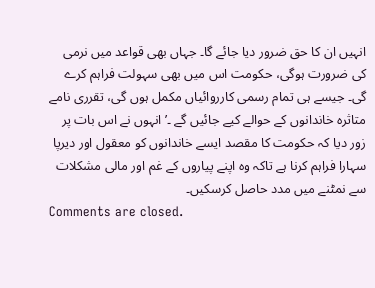انہیں ان کا حق ضرور دیا جائے گا۔ جہاں بھی قواعد میں نرمی کی ضرورت ہوگی، حکومت اس میں بھی سہولت فراہم کرے گی۔ جیسے ہی تمام رسمی کارروائیاں مکمل ہوں گی، تقرری نامے متاثرہ خاندانوں کے حوالے کیے جائیں گے ۔’ انہوں نے اس بات پر زور دیا کہ حکومت کا مقصد ایسے خاندانوں کو معقول اور دیرپا سہارا فراہم کرنا ہے تاکہ وہ اپنے پیاروں کے غم اور مالی مشکلات سے نمٹنے میں مدد حاصل کرسکیں۔
Comments are closed.